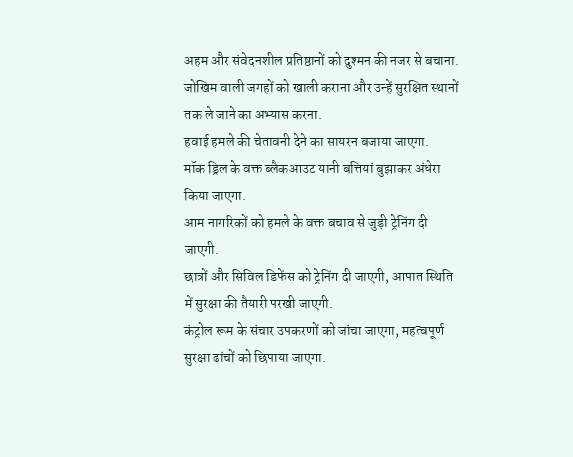अहम और संवेदनशील प्रतिष्ठानों को दुश्मन की नजर से बचाना.
जोखिम वाली जगहों को खाली कराना और उन्हें सुरक्षित स्थानों तक ले जाने का अभ्यास करना.
हवाई हमले की चेतावनी देने का सायरन बजाया जाएगा.
मॉक ड्रिल के वक्त ब्लैकआउट यानी बत्तियां बुझाकर अंधेरा किया जाएगा.
आम नागरिकों को हमले के वक्त बचाव से जुड़ी ट्रेनिंग दी जाएगी.
छात्रों और सिविल डिफेंस को ट्रेनिंग दी जाएगी, आपात स्थिति में सुरक्षा की तैयारी परखी जाएगी.
कंट्रोल रूम के संचार उपकरणों को जांचा जाएगा, महत्वपूर्ण सुरक्षा ढांचों को छिपाया जाएगा.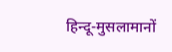हिन्दू-मुसलामानों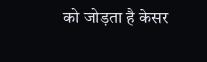को जोड़ता है केसर